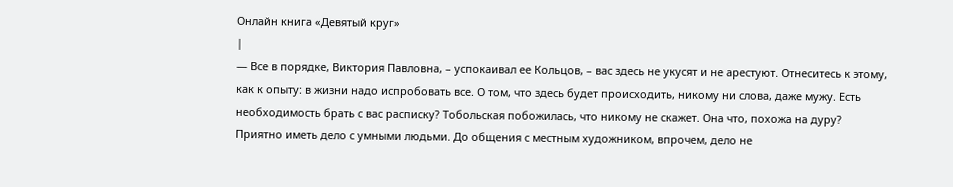Онлайн книга «Девятый круг»
|
— Все в порядке, Виктория Павловна, – успокаивал ее Кольцов, – вас здесь не укусят и не арестуют. Отнеситесь к этому, как к опыту: в жизни надо испробовать все. О том, что здесь будет происходить, никому ни слова, даже мужу. Есть необходимость брать с вас расписку? Тобольская побожилась, что никому не скажет. Она что, похожа на дуру? Приятно иметь дело с умными людьми. До общения с местным художником, впрочем, дело не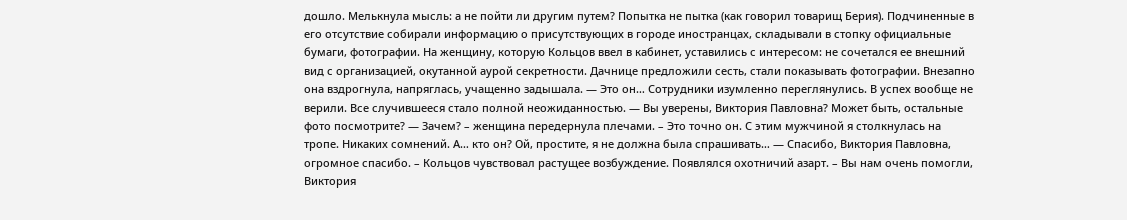дошло. Мелькнула мысль: а не пойти ли другим путем? Попытка не пытка (как говорил товарищ Берия). Подчиненные в его отсутствие собирали информацию о присутствующих в городе иностранцах, складывали в стопку официальные бумаги, фотографии. На женщину, которую Кольцов ввел в кабинет, уставились с интересом: не сочетался ее внешний вид с организацией, окутанной аурой секретности. Дачнице предложили сесть, стали показывать фотографии. Внезапно она вздрогнула, напряглась, учащенно задышала. — Это он… Сотрудники изумленно переглянулись. В успех вообще не верили. Все случившееся стало полной неожиданностью. — Вы уверены, Виктория Павловна? Может быть, остальные фото посмотрите? — Зачем? – женщина передернула плечами. – Это точно он. С этим мужчиной я столкнулась на тропе. Никаких сомнений. А… кто он? Ой, простите, я не должна была спрашивать… — Спасибо, Виктория Павловна, огромное спасибо. – Кольцов чувствовал растущее возбуждение. Появлялся охотничий азарт. – Вы нам очень помогли, Виктория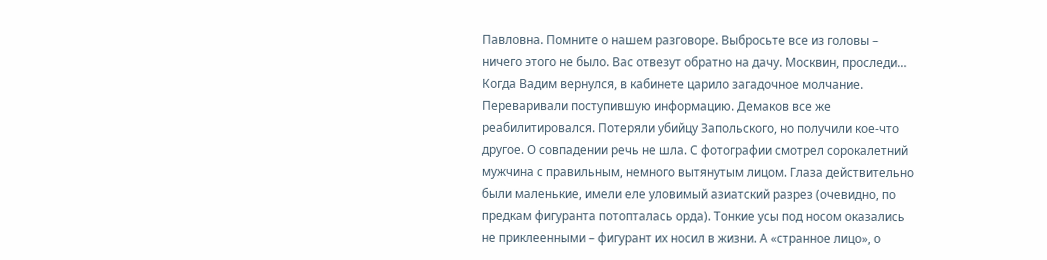Павловна. Помните о нашем разговоре. Выбросьте все из головы – ничего этого не было. Вас отвезут обратно на дачу. Москвин, проследи… Когда Вадим вернулся, в кабинете царило загадочное молчание. Переваривали поступившую информацию. Демаков все же реабилитировался. Потеряли убийцу Запольского, но получили кое-что другое. О совпадении речь не шла. С фотографии смотрел сорокалетний мужчина с правильным, немного вытянутым лицом. Глаза действительно были маленькие, имели еле уловимый азиатский разрез (очевидно, по предкам фигуранта потопталась орда). Тонкие усы под носом оказались не приклеенными – фигурант их носил в жизни. А «странное лицо», о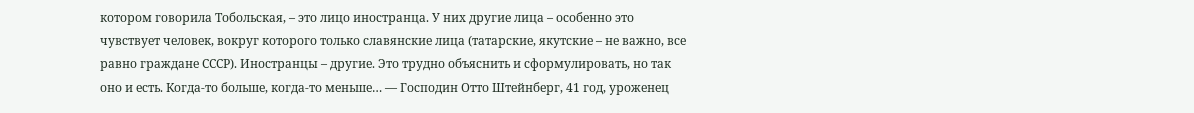котором говорила Тобольская, – это лицо иностранца. У них другие лица – особенно это чувствует человек, вокруг которого только славянские лица (татарские, якутские – не важно, все равно граждане СССР). Иностранцы – другие. Это трудно объяснить и сформулировать, но так оно и есть. Когда-то больше, когда-то меньше… — Господин Отто Штейнберг, 41 год, уроженец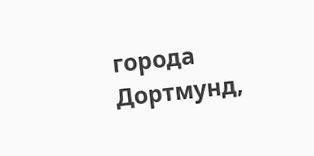города Дортмунд,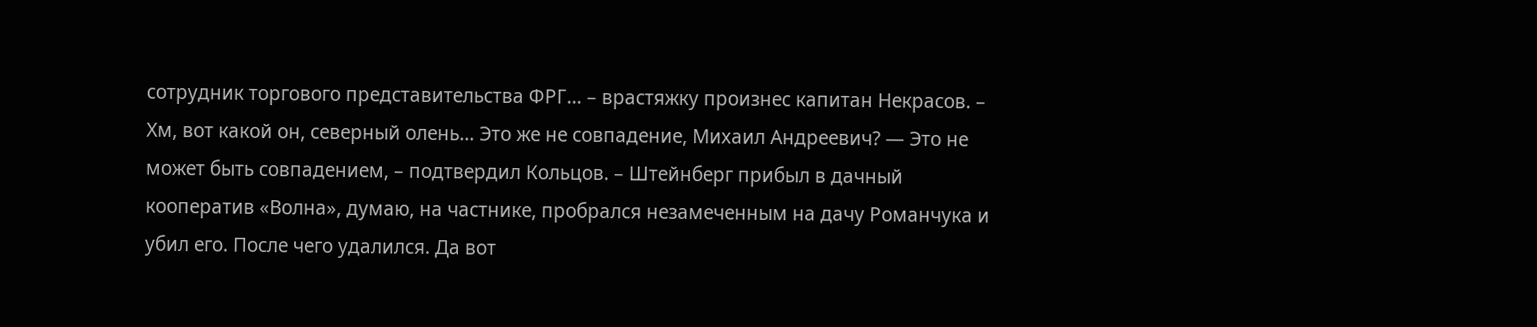сотрудник торгового представительства ФРГ… – врастяжку произнес капитан Некрасов. – Хм, вот какой он, северный олень… Это же не совпадение, Михаил Андреевич? — Это не может быть совпадением, – подтвердил Кольцов. – Штейнберг прибыл в дачный кооператив «Волна», думаю, на частнике, пробрался незамеченным на дачу Романчука и убил его. После чего удалился. Да вот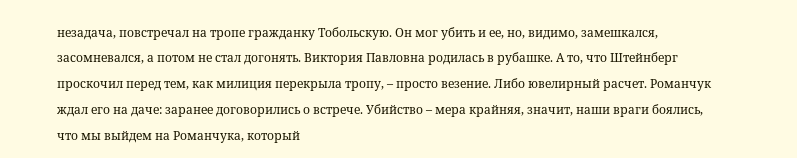незадача, повстречал на тропе гражданку Тобольскую. Он мог убить и ее, но, видимо, замешкался, засомневался, а потом не стал догонять. Виктория Павловна родилась в рубашке. А то, что Штейнберг проскочил перед тем, как милиция перекрыла тропу, – просто везение. Либо ювелирный расчет. Романчук ждал его на даче: заранее договорились о встрече. Убийство – мера крайняя, значит, наши враги боялись, что мы выйдем на Романчука, который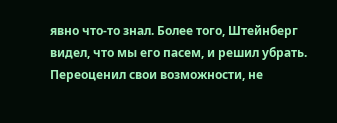явно что-то знал. Более того, Штейнберг видел, что мы его пасем, и решил убрать. Переоценил свои возможности, не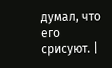думал, что его срисуют. |